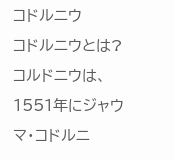コドルニウ
コドルニウとは?
コルドニウは、1551年にジャウマ・コドルニ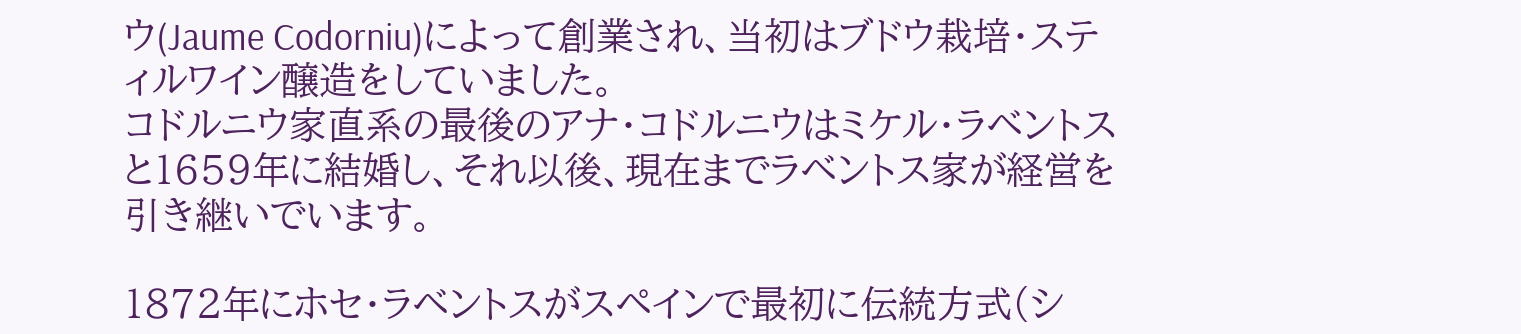ウ(Jaume Codorniu)によって創業され、当初はブドウ栽培・スティルワイン醸造をしていました。
コドルニウ家直系の最後のアナ・コドルニウはミケル・ラベントスと1659年に結婚し、それ以後、現在までラベントス家が経営を引き継いでいます。

1872年にホセ・ラベントスがスペインで最初に伝統方式(シ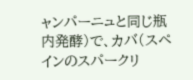ャンパーニュと同じ瓶内発酵)で、カバ(スペインのスパークリ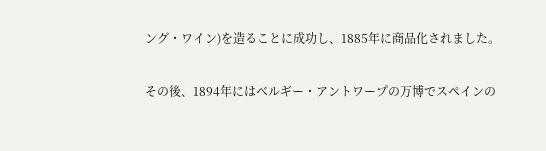ング・ワイン)を造ることに成功し、1885年に商品化されました。

その後、1894年にはベルギー・アントワープの万博でスペインの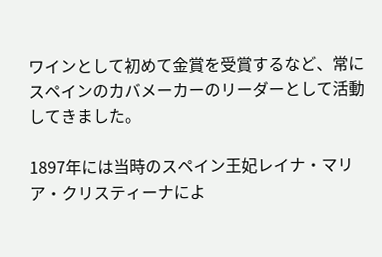ワインとして初めて金賞を受賞するなど、常にスペインのカバメーカーのリーダーとして活動してきました。

1897年には当時のスペイン王妃レイナ・マリア・クリスティーナによ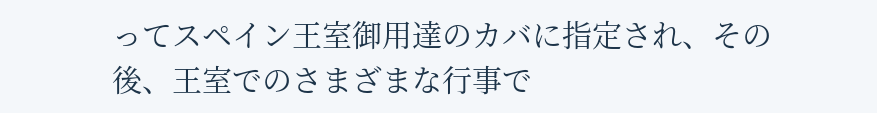ってスペイン王室御用達のカバに指定され、その後、王室でのさまざまな行事で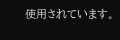使用されています。